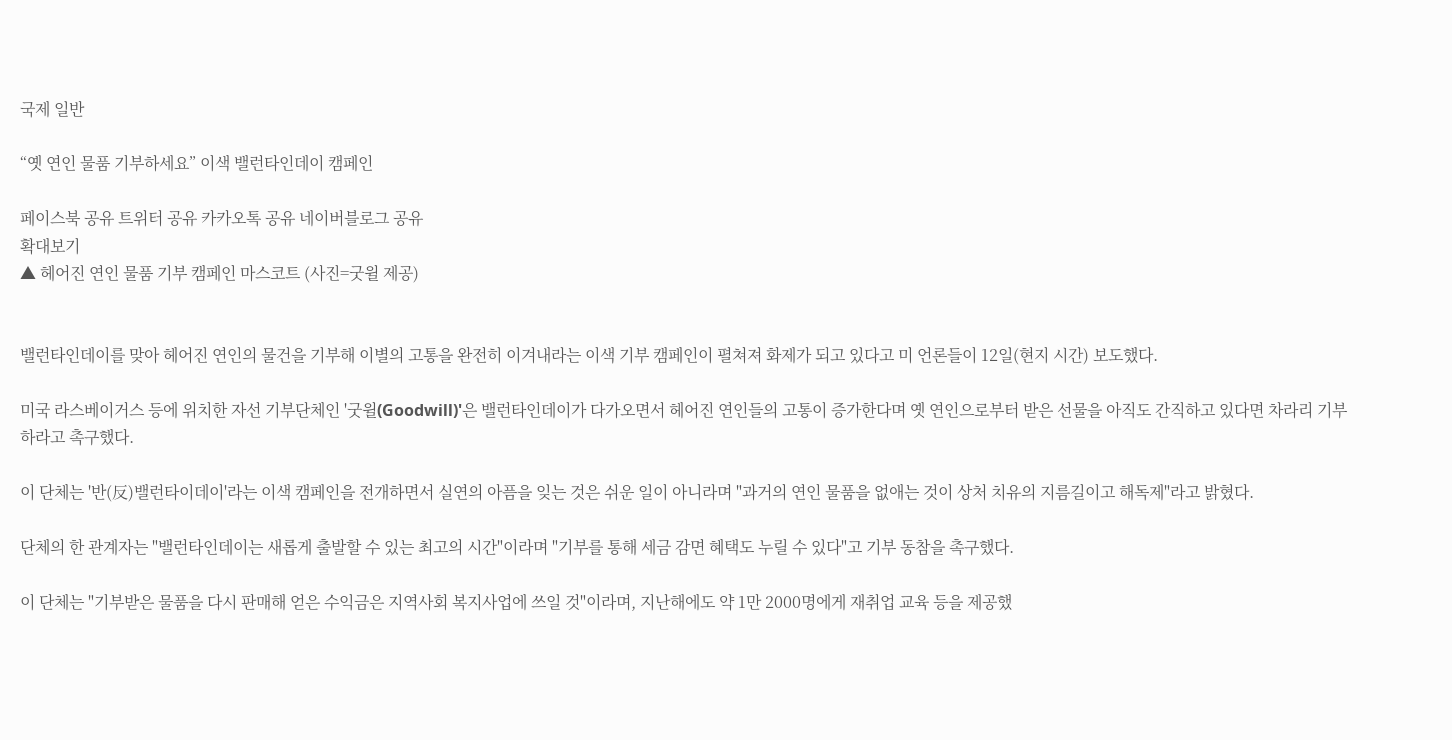국제 일반

“옛 연인 물품 기부하세요” 이색 밸런타인데이 캠페인

페이스북 공유 트위터 공유 카카오톡 공유 네이버블로그 공유
확대보기
▲ 헤어진 연인 물품 기부 캠페인 마스코트 (사진=굿윌 제공)


밸런타인데이를 맞아 헤어진 연인의 물건을 기부해 이별의 고통을 완전히 이겨내라는 이색 기부 캠페인이 펼쳐져 화제가 되고 있다고 미 언론들이 12일(현지 시간) 보도했다.

미국 라스베이거스 등에 위치한 자선 기부단체인 '굿윌(Goodwill)'은 밸런타인데이가 다가오면서 헤어진 연인들의 고통이 증가한다며 옛 연인으로부터 받은 선물을 아직도 간직하고 있다면 차라리 기부하라고 촉구했다.

이 단체는 '반(反)밸런타이데이'라는 이색 캠페인을 전개하면서 실연의 아픔을 잊는 것은 쉬운 일이 아니라며 "과거의 연인 물품을 없애는 것이 상처 치유의 지름길이고 해독제"라고 밝혔다.

단체의 한 관계자는 "밸런타인데이는 새롭게 출발할 수 있는 최고의 시간"이라며 "기부를 통해 세금 감면 혜택도 누릴 수 있다"고 기부 동참을 촉구했다.

이 단체는 "기부받은 물품을 다시 판매해 얻은 수익금은 지역사회 복지사업에 쓰일 것"이라며, 지난해에도 약 1만 2000명에게 재취업 교육 등을 제공했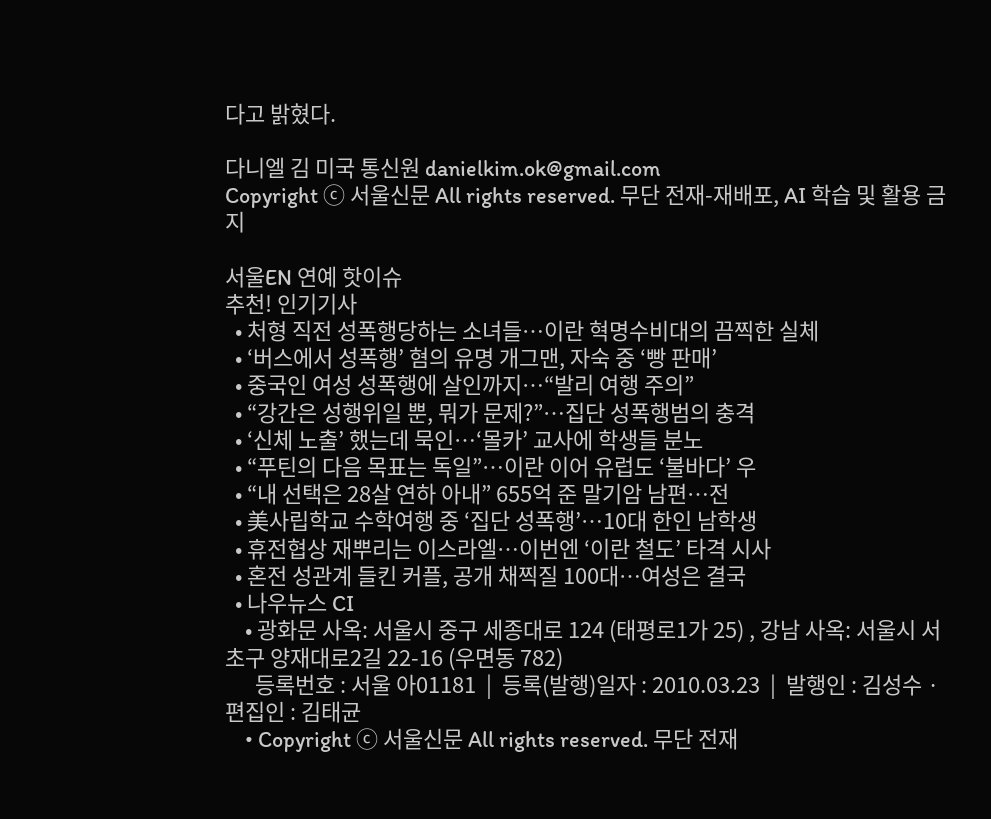다고 밝혔다.

다니엘 김 미국 통신원 danielkim.ok@gmail.com
Copyright ⓒ 서울신문 All rights reserved. 무단 전재-재배포, AI 학습 및 활용 금지

서울EN 연예 핫이슈
추천! 인기기사
  • 처형 직전 성폭행당하는 소녀들…이란 혁명수비대의 끔찍한 실체
  • ‘버스에서 성폭행’ 혐의 유명 개그맨, 자숙 중 ‘빵 판매’
  • 중국인 여성 성폭행에 살인까지…“발리 여행 주의”
  • “강간은 성행위일 뿐, 뭐가 문제?”…집단 성폭행범의 충격
  • ‘신체 노출’ 했는데 묵인…‘몰카’ 교사에 학생들 분노
  • “푸틴의 다음 목표는 독일”…이란 이어 유럽도 ‘불바다’ 우
  • “내 선택은 28살 연하 아내” 655억 준 말기암 남편…전
  • 美사립학교 수학여행 중 ‘집단 성폭행’…10대 한인 남학생
  • 휴전협상 재뿌리는 이스라엘…이번엔 ‘이란 철도’ 타격 시사
  • 혼전 성관계 들킨 커플, 공개 채찍질 100대…여성은 결국
  • 나우뉴스 CI
    • 광화문 사옥: 서울시 중구 세종대로 124 (태평로1가 25) , 강남 사옥: 서울시 서초구 양재대로2길 22-16 (우면동 782)
      등록번호 : 서울 아01181  |  등록(발행)일자 : 2010.03.23  |  발행인 : 김성수 · 편집인 : 김태균
    • Copyright ⓒ 서울신문 All rights reserved. 무단 전재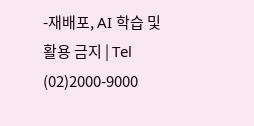-재배포, AI 학습 및 활용 금지 | Tel (02)2000-9000